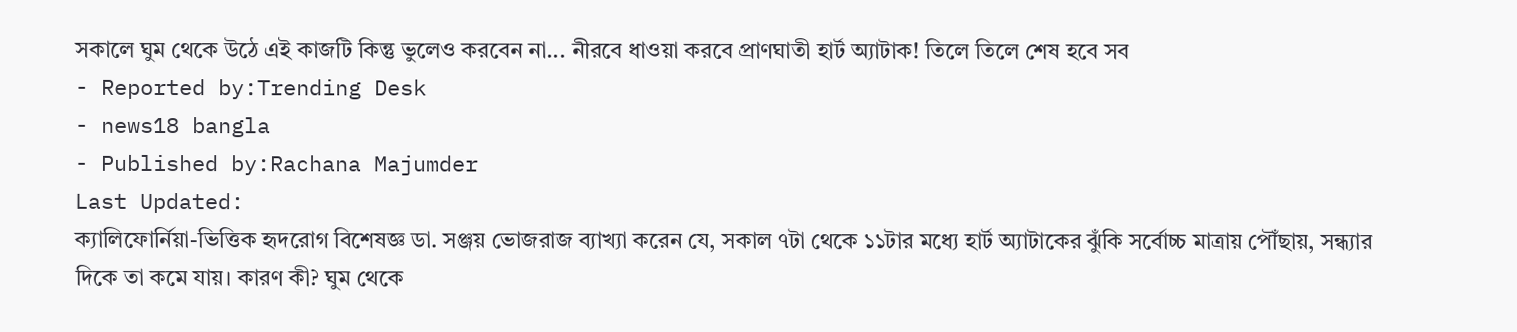সকালে ঘুম থেকে উঠে এই কাজটি কিন্তু ভুলেও করবেন না... নীরবে ধাওয়া করবে প্রাণঘাতী হার্ট অ্যাটাক! তিলে তিলে শেষ হবে সব
- Reported by:Trending Desk
- news18 bangla
- Published by:Rachana Majumder
Last Updated:
ক্যালিফোর্নিয়া-ভিত্তিক হৃদরোগ বিশেষজ্ঞ ডা. সঞ্জয় ভোজরাজ ব্যাখ্যা করেন যে, সকাল ৭টা থেকে ১১টার মধ্যে হার্ট অ্যাটাকের ঝুঁকি সর্বোচ্চ মাত্রায় পৌঁছায়, সন্ধ্যার দিকে তা কমে যায়। কারণ কী? ঘুম থেকে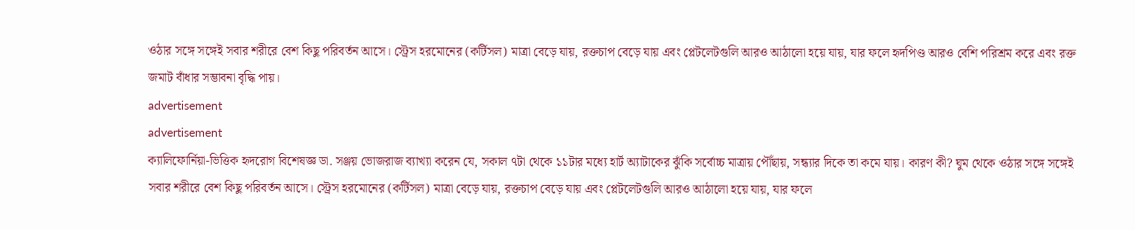ওঠার সঙ্গে সঙ্গেই সবার শরীরে বেশ কিছু পরিবর্তন আসে। স্ট্রেস হরমোনের (কর্টিসল) মাত্রা বেড়ে যায়, রক্তচাপ বেড়ে যায় এবং প্লেটলেটগুলি আরও আঠালো হয়ে যায়, যার ফলে হৃদপিণ্ড আরও বেশি পরিশ্রম করে এবং রক্ত জমাট বাঁধার সম্ভাবনা বৃদ্ধি পায়।
advertisement
advertisement
ক্যালিফোর্নিয়া-ভিত্তিক হৃদরোগ বিশেষজ্ঞ ডা. সঞ্জয় ভোজরাজ ব্যাখ্যা করেন যে, সকাল ৭টা থেকে ১১টার মধ্যে হার্ট অ্যাটাকের ঝুঁকি সর্বোচ্চ মাত্রায় পৌঁছায়, সন্ধ্যার দিকে তা কমে যায়। কারণ কী? ঘুম থেকে ওঠার সঙ্গে সঙ্গেই সবার শরীরে বেশ কিছু পরিবর্তন আসে। স্ট্রেস হরমোনের (কর্টিসল) মাত্রা বেড়ে যায়, রক্তচাপ বেড়ে যায় এবং প্লেটলেটগুলি আরও আঠালো হয়ে যায়, যার ফলে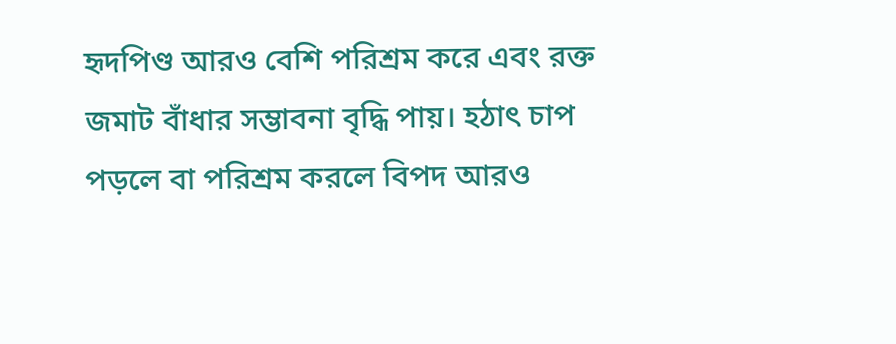হৃদপিণ্ড আরও বেশি পরিশ্রম করে এবং রক্ত জমাট বাঁধার সম্ভাবনা বৃদ্ধি পায়। হঠাৎ চাপ পড়লে বা পরিশ্রম করলে বিপদ আরও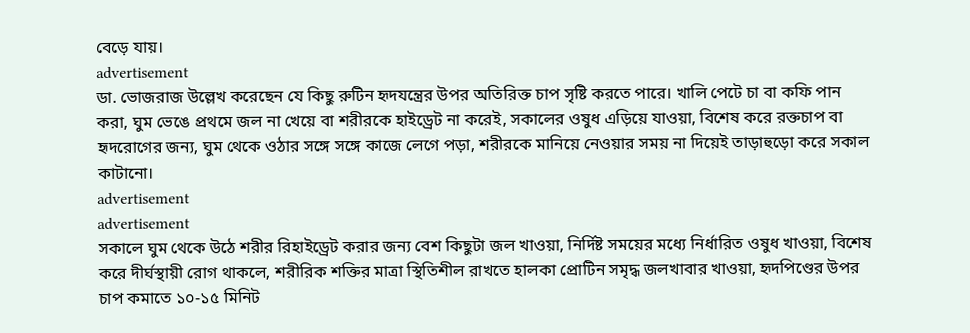বেড়ে যায়।
advertisement
ডা. ভোজরাজ উল্লেখ করেছেন যে কিছু রুটিন হৃদযন্ত্রের উপর অতিরিক্ত চাপ সৃষ্টি করতে পারে। খালি পেটে চা বা কফি পান করা, ঘুম ভেঙে প্রথমে জল না খেয়ে বা শরীরকে হাইড্রেট না করেই, সকালের ওষুধ এড়িয়ে যাওয়া, বিশেষ করে রক্তচাপ বা হৃদরোগের জন্য, ঘুম থেকে ওঠার সঙ্গে সঙ্গে কাজে লেগে পড়া, শরীরকে মানিয়ে নেওয়ার সময় না দিয়েই তাড়াহুড়ো করে সকাল কাটানো।
advertisement
advertisement
সকালে ঘুম থেকে উঠে শরীর রিহাইড্রেট করার জন্য বেশ কিছুটা জল খাওয়া, নির্দিষ্ট সময়ের মধ্যে নির্ধারিত ওষুধ খাওয়া, বিশেষ করে দীর্ঘস্থায়ী রোগ থাকলে, শরীরিক শক্তির মাত্রা স্থিতিশীল রাখতে হালকা প্রোটিন সমৃদ্ধ জলখাবার খাওয়া, হৃদপিণ্ডের উপর চাপ কমাতে ১০-১৫ মিনিট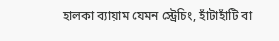হালকা ব্যায়াম যেমন স্ট্রেচিং, হাঁটাহাঁটি বা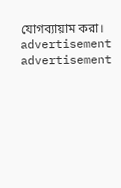যোগব্যায়াম করা।
advertisement
advertisement